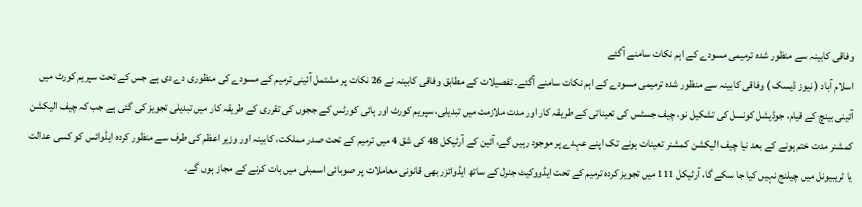وفاقی کابینہ سے منظور شدہ ترمیمی مسودے کے اہم نکات سامنے آگئے
اسلام آباد ( نیوز ڈیسک ) وفاقی کابینہ سے منظور شدہ ترمیمی مسودے کے اہم نکات سامنے آگئے۔ تفصیلات کے مطابق وفاقی کابینہ نے 26 نکات پر مشتمل آئینی ترمیم کے مسودے کی منظوری دے دی ہے جس کے تحت سپریم کورٹ میں آئینی بینچ کے قیام، جوڈیشل کونسل کی تشکیل نو، چیف جسٹس کی تعیناتی کے طریقہ کار اور مدت ملازمت میں تبدیلی، سپریم کورٹ اور ہائی کورٹس کے ججوں کی تقرری کے طریقہ کار میں تبدیلی تجویز کی گئی ہے جب کہ چیف الیکشن کمشنر مدت ختم ہونے کے بعد نیا چیف الیکشن کمشنر تعینات ہونے تک اپنے عہدے پر موجود رہیں گے، آئین کے آرٹیکل 48 کی شق 4 میں ترمیم کے تحت صدر مملکت، کابینہ اور وزیر اعظم کی طرف سے منظور کردہ ایڈوائس کو کسی عدالت یا ٹریبیونل میں چیلنج نہیں کیا جا سکے گا، آرٹیکل 111 میں تجویز کردہ ترمیم کے تحت ایڈووکیٹ جنرل کے ساتھ ایڈوائزر بھی قانونی معاملات پر صوبائی اسمبلی میں بات کرنے کے مجاز ہوں گے۔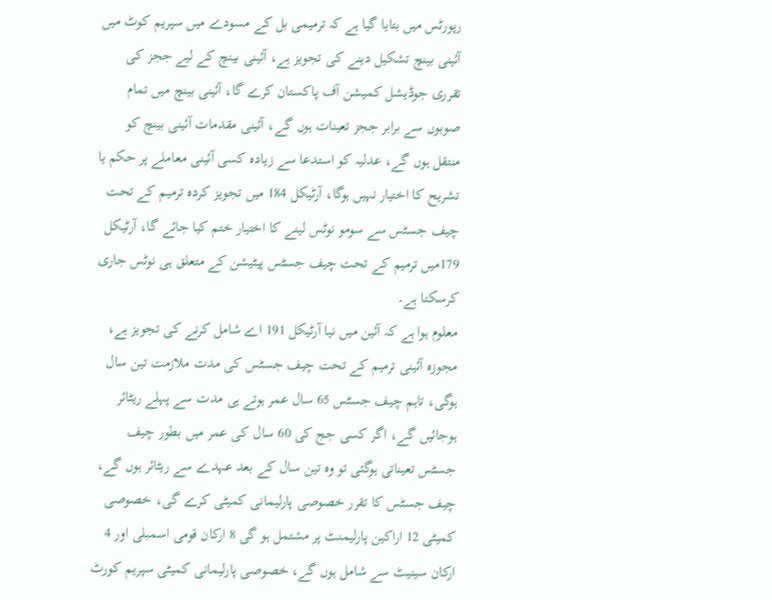رپورٹس میں بتایا گیا ہے کہ ترمیمی بل کے مسودے میں سپریم کوٹ میں آئینی بینچ تشکیل دینے کی تجویز ہے، آئینی بینچ کے لیے ججز کی تقرری جوڈیشل کمیشن آف پاکستان کرے گا، آئینی بینچ میں تمام صوبوں سے برابر ججز تعینات ہوں گے، آئینی مقدمات آئینی بینچ کو منتقل ہوں گے، عدلیہ کو استدعا سے زیادہ کسی آئینی معاملے پر حکم یا تشریح کا اختیار نہیں ہوگا، آرٹیکل 184 میں تجویز کردہ ترمیم کے تحت چیف جسٹس سے سومو نوٹس لینے کا اختیار ختم کیا جائے گا، آرٹیکل 179میں ترمیم کے تحت چیف جسٹس پیٹیشن کے متعلق ہی نوٹس جاری کرسکتا ہے۔
معلوم ہوا ہے کہ آئین میں نیا آرٹیکل 191 اے شامل کرنے کی تجویز ہے، مجوزہ آئینی ترمیم کے تحت چیف جسٹس کی مدت ملازمت تین سال ہوگی، تاہم چیف جسٹس 65 سال عمر ہوتے ہی مدت سے پہلے ریٹائر ہوجائیں گے، اگر کسی جج کی 60 سال کی عمر میں بطور چیف جسٹس تعیناتی ہوگئی تو وہ تین سال کے بعد عہدے سے ریٹائر ہوں گے، چیف جسٹس کا تقرر خصوصی پارلیمانی کمیٹی کرے گی، خصوصی کمیٹی 12 اراکین پارلیمنٹ پر مشتمل ہو گی 8 ارکان قومی اسمبلی اور 4 ارکان سینیٹ سے شامل ہوں گے، خصوصی پارلیمانی کمیٹی سپریم کورٹ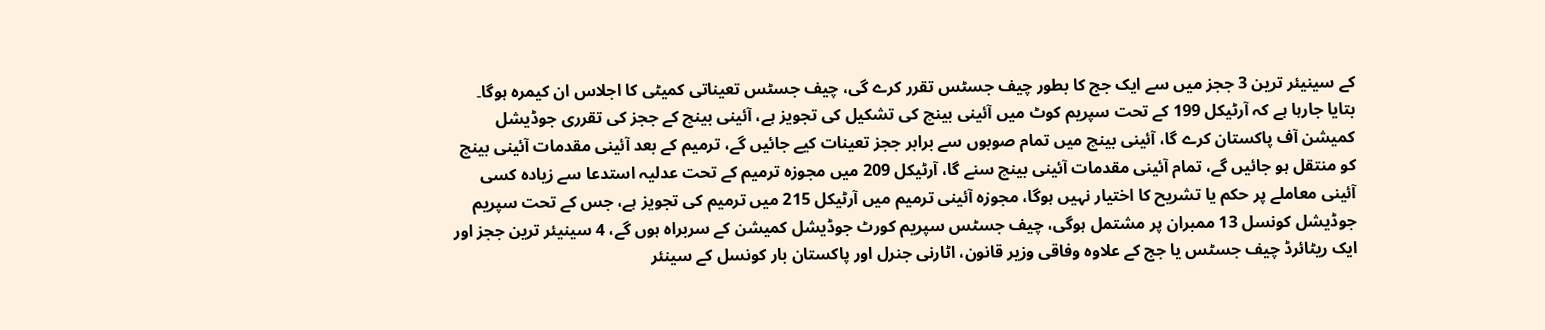کے سینیئر ترین 3 ججز میں سے ایک جج کا بطور چیف جسٹس تقرر کرے گی، چیف جسٹس تعیناتی کمیٹی کا اجلاس ان کیمرہ ہوگا۔
بتایا جارہا ہے کہ آرٹیکل 199 کے تحت سپریم کوٹ میں آئینی بینچ کی تشکیل کی تجویز ہے، آئینی بینچ کے ججز کی تقرری جوڈیشل کمیشن آف پاکستان کرے گا، آئینی بینچ میں تمام صوبوں سے برابر ججز تعینات کیے جائیں گے، ترمیم کے بعد آئینی مقدمات آئینی بینچ کو منتقل ہو جائیں گے، تمام آئینی مقدمات آئینی بینچ سنے گا، آرٹیکل 209 میں مجوزہ ترمیم کے تحت عدلیہ استدعا سے زیادہ کسی آئینی معاملے پر حکم یا تشریح کا اختیار نہیں ہوگا، مجوزہ آئینی ترمیم میں آرٹیکل 215 میں ترمیم کی تجویز ہے، جس کے تحت سپریم جوڈیشل کونسل 13 ممبران پر مشتمل ہوگی، چیف جسٹس سپریم کورٹ جوڈیشل کمیشن کے سربراہ ہوں گے، 4 سینیئر ترین ججز اور ایک ریٹائرڈ چیف جسٹس یا جج کے علاوہ وفاقی وزیر قانون، اٹارنی جنرل اور پاکستان بار کونسل کے سینئر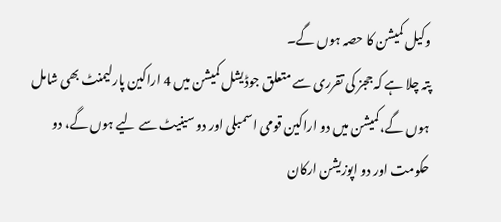وکیل کمیشن کا حصہ ہوں گے۔
پتہ چلا ہے کہ ججز کی تقرری سے متعلق جوڈیشل کمیشن میں 4 اراکین پارلیمنٹ بھی شامل ہوں گے، کمیشن میں دو اراکین قومی اسمبلی اور دو سینیٹ سے لیے ہوں گے، دو حکومت اور دو اپوزیشن ارکان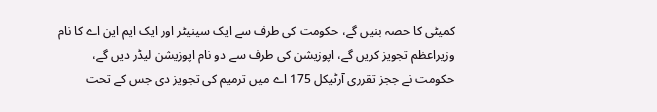کمیٹی کا حصہ بنیں گے، حکومت کی طرف سے ایک سینیٹر اور ایک ایم این اے کا نام وزیراعظم تجویز کریں گے، اپوزیشن کی طرف سے دو نام اپوزیشن لیڈر دیں گے، حکومت نے ججز تقرری آرٹیکل 175 اے میں ترمیم کی تجویز دی جس کے تحت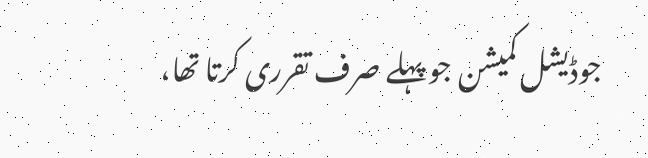جوڈیشل کمیشن جو پہلے صرف تقرری کرتا تھا،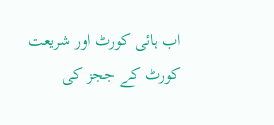اب ہائی کورٹ اور شریعت کورٹ کے ججز کی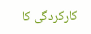کارکردگی کا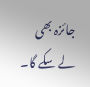جائزہ بھی لے سکے گا۔